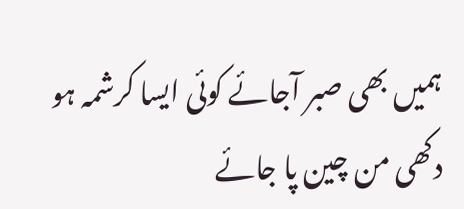ہمیں بھی صبر آجائے کوئی ایسا کرشمہ ہو
دکھی من چین پا جائے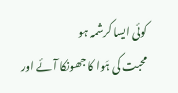کوئی ایسا کرشمہ ہو
محبت کی ہَوا کا جھونکا آئے اور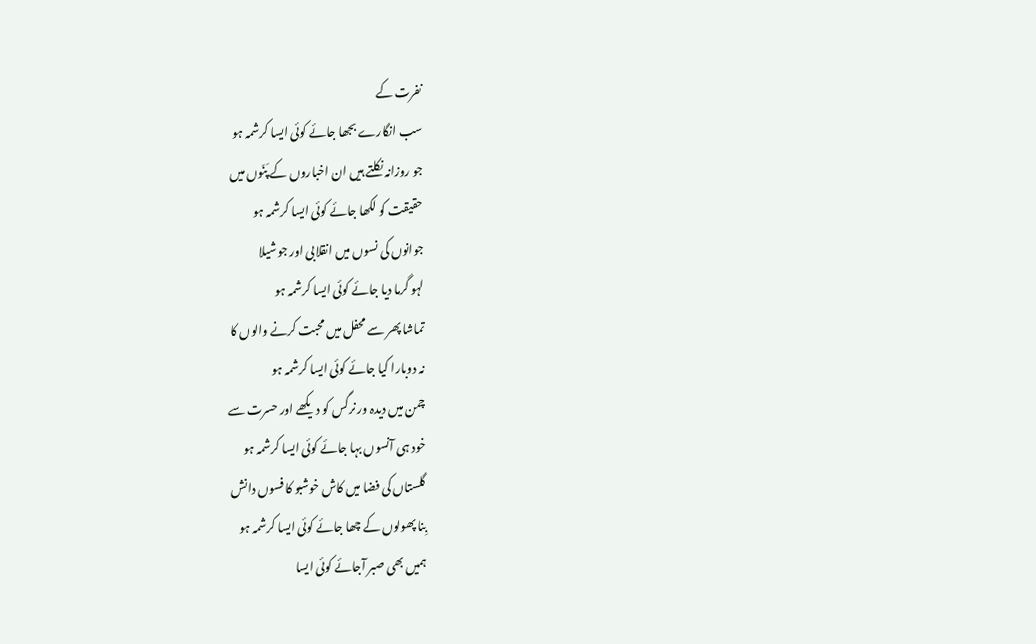نفرت کے
سب انگارے بجھا جائے کوئی ایسا کرشمہ ہو
جو روزانہ نکلتے ہیں ان اخباروں کے پَنّوں میں
حقیقت کو لکھا جائے کوئی ایسا کرشمہ ہو
جوانوں کی نسوں میں انقلابی اور جوشیلا
لہو گرما دیا جائے کوئی ایسا کرشمہ ہو
تماشا پھر سے محفل میں محبت کرنے والوں کا
نہ دوبارا کیا جائے کوئی ایسا کرشمہ ہو
چمن میں دیدہ ور نرگس کو دیکھے اور حسرت سے
خود ہی آنسوں بہا جائے کوئی ایسا کرشمہ ہو
گلستاں کی فضا میں کاش خوشبو کا فسوں دانش
بِنا پھولوں کے چھا جائے کوئی ایسا کرشمہ ہو
ہمیں بھی صبر آجائے کوئی ایسا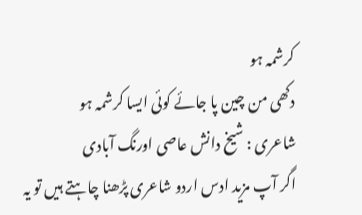کرشمہ ہو
دکھی من چین پا جائے کوئی ایسا کرشمہ ہو
شاعری : شیخ دانش عاصی اورنگ آبادی
اگر آپ مزید ادس اردو شاعری پڑھنا چاہتے ہیں تو یہ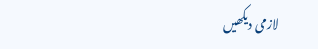لازمی دیکھیں